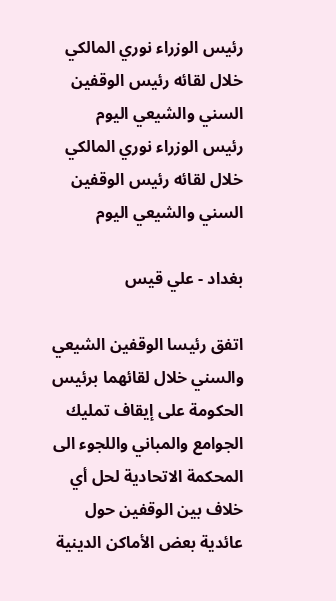رئيس الوزراء نوري المالكي خلال لقائه رئيس الوقفين السني والشيعي اليوم
رئيس الوزراء نوري المالكي خلال لقائه رئيس الوقفين السني والشيعي اليوم

بغداد - علي قيس

اتفق رئيسا الوقفين الشيعي والسني خلال لقائهما برئيس الحكومة على إيقاف تمليك الجوامع والمباني واللجوء الى المحكمة الاتحادية لحل أي خلاف بين الوقفين حول عائدية بعض الأماكن الدينية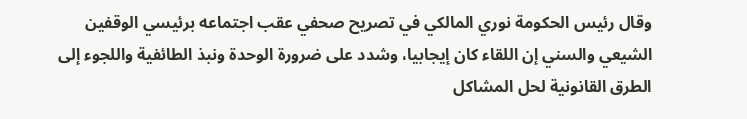وقال رئيس الحكومة نوري المالكي في تصريح صحفي عقب اجتماعه برئيسي الوقفين الشيعي والسني إن اللقاء كان إيجابيا، وشدد على ضرورة الوحدة ونبذ الطائفية واللجوء إلى الطرق القانونية لحل المشاكل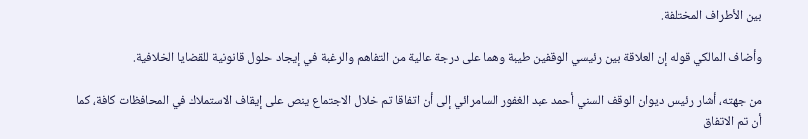بين الأطراف المختلفة.

وأضاف المالكي قوله إن العلاقة بين رئيسي الوقفين طيبة وهما على درجة عالية من التفاهم والرغبة في إيجاد حلول قانونية للقضايا الخلافية.

من جهته، أشار رئيس ديوان الوقف السني أحمد عبد الغفور السامرائي إلى أن اتفاقا تم خلال الاجتماع ينص على إيقاف الاستملاك في المحافظات كافة، كما أن تم الاتفاق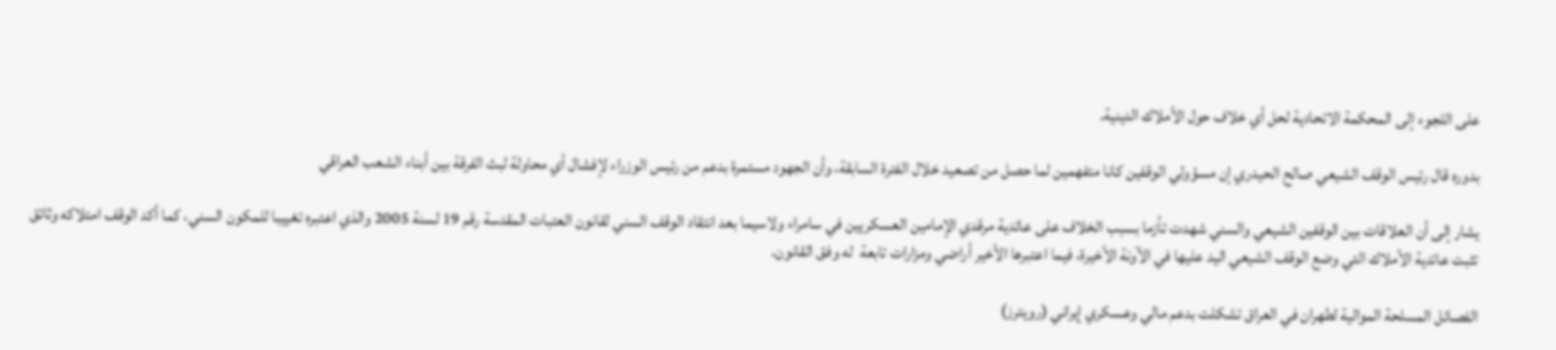على اللجوء إلى المحكمة الاتحادية لحل أي خلاف حول الأملاك الدينية.

بدوره قال رئيس الوقف الشيعي صالح الحيدري إن مسؤولي الوقفين كانا متفهمين لما حصل من تصعيد خلال الفترة السابقة، وأن الجهود مستمرة بدعم من رئيس الوزراء لإفشال أي محاولة لبث الفرقة بين أبناء الشعب العراقي

يشار إلى أن العلاقات بين الوقفين الشيعي والسني شهدت تأزما بسبب الخلاف على عائدية مرقدي الإمامين العسكريين في سامراء ولاسيما بعد انتقاد الوقف السني لقانون العتبات المقدسة رقم 19 لسنة 2005 والذي اعتبره تغييبا للمكون السني، كما أكد الوقف امتلاكه وثائق تثبت عائدية الأملاك التي وضع الوقف الشيعي اليد عليها في الآونة الأخيرة، فيما اعتبرها الأخير أراضي ومزارات تابعة  له وفق القانون.

الفصائل المسلحة الموالية لطهران في العراق تشكلت بدعم مالي وعسكري إيراني (رويترز)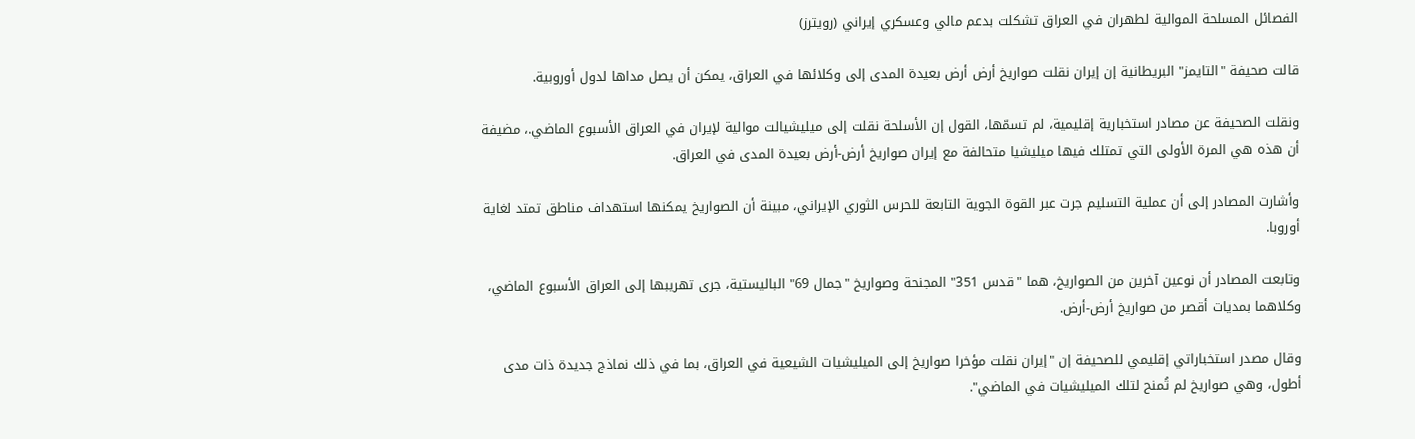الفصائل المسلحة الموالية لطهران في العراق تشكلت بدعم مالي وعسكري إيراني (رويترز)

قالت صحيفة "التايمز" البريطانية إن إيران نقلت صواريخ أرض أرض بعيدة المدى إلى وكلائها في العراق، يمكن أن يصل مداها لدول أوروبية.

ونقلت الصحيفة عن مصادر استخبارية إقليمية، لم تسمّها، القول إن الأسلحة نقلت إلى ميليشيالت موالية لإيران في العراق الأسبوع الماضي.، مضيفة أن هذه هي المرة الأولى التي تمتلك فيها ميليشيا متحالفة مع إيران صواريخ أرض-أرض بعيدة المدى في العراق.

وأشارت المصادر إلى أن عملية التسليم جرت عبر القوة الجوية التابعة للحرس الثوري الإيراني، مبينة أن الصواريخ يمكنها استهداف مناطق تمتد لغاية أوروبا.

وتابعت المصادر أن نوعين آخرين من الصواريخ، هما "قدس 351" المجنحة وصواريخ "جمال 69" الباليستية، جرى تهريبها إلى العراق الأسبوع الماضي، وكلاهما بمديات أقصر من صواريخ أرض-أرض.

وقال مصدر استخباراتي إقليمي للصحيفة إن "إيران نقلت مؤخرا صواريخ إلى الميليشيات الشيعية في العراق، بما في ذلك نماذج جديدة ذات مدى أطول، وهي صواريخ لم تُمنح لتلك الميليشيات في الماضي".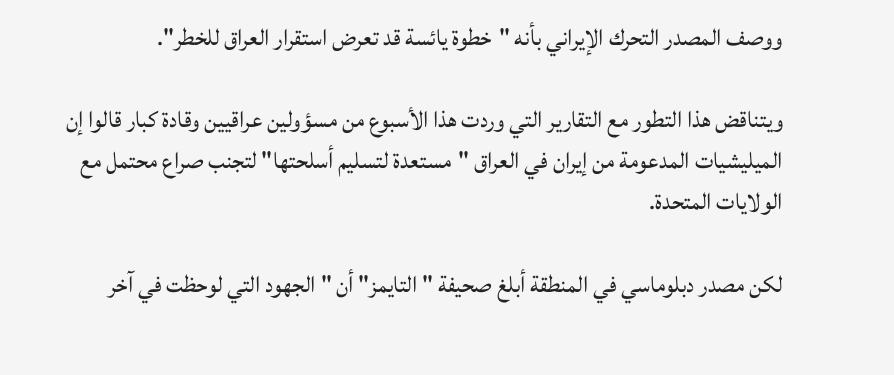ووصف المصدر التحرك الإيراني بأنه "خطوة يائسة قد تعرض استقرار العراق للخطر".

ويتناقض هذا التطور مع التقارير التي وردت هذا الأسبوع من مسؤولين عراقيين وقادة كبار قالوا إن الميليشيات المدعومة من إيران في العراق "مستعدة لتسليم أسلحتها" لتجنب صراع محتمل مع الولايات المتحدة.

لكن مصدر دبلوماسي في المنطقة أبلغ صحيفة "التايمز" أن "الجهود التي لوحظت في آخر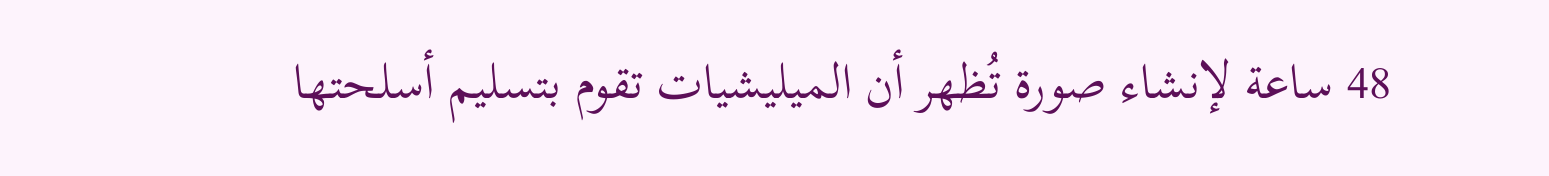48 ساعة لإنشاء صورة تُظهر أن الميليشيات تقوم بتسليم أسلحتها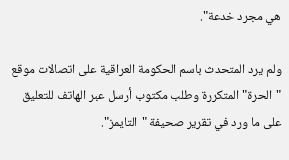هي مجرد خدعة".

ولم يرد المتحدث باسم الحكومة العراقية على اتصالات موقع "الحرة" المتكررة وطلب مكتوب أرسل عبر الهاتف للتعليق على ما ورد في تقرير صحيفة "التايمز".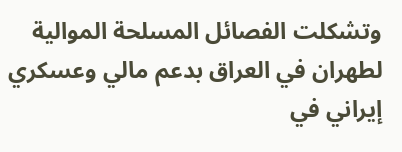وتشكلت الفصائل المسلحة الموالية لطهران في العراق بدعم مالي وعسكري إيراني في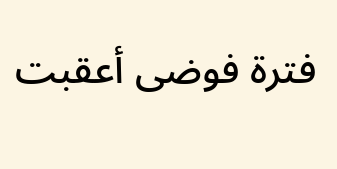فترة فوضى أعقبت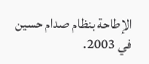الإطاحة بنظام صدام حسين في 2003.